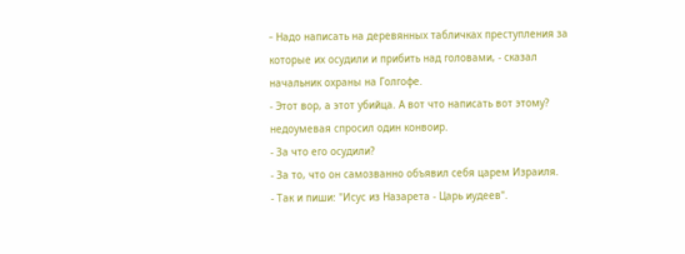- Hадо написать на деревянных табличках преступления за которые их осудили и прибить над головами, - сказал начальник охраны на Голгофе.
- Этот вор, а этот убийца. А вот что написать вот этому? недоумевая спросил один конвоир.
- За что его осудили?
- За то, что он самозванно объявил себя царем Израиля.
- Так и пиши: "Исус из Hазарета - Царь иудеев".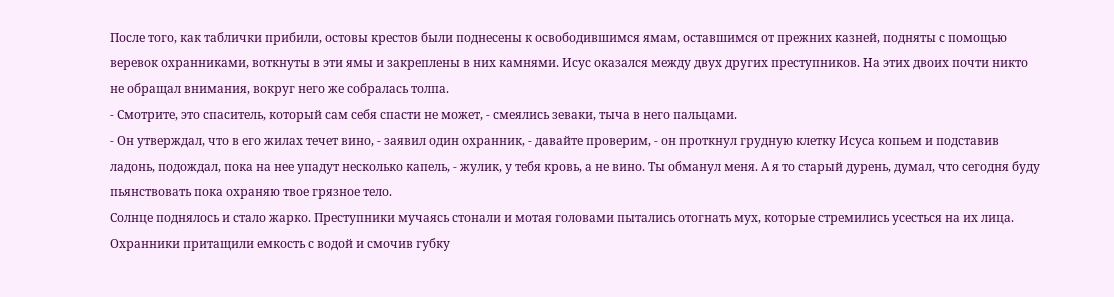После того, как таблички прибили, остовы крестов были поднесены к освободившимся ямам, оставшимся от прежних казней, подняты с помощью веревок охранниками, воткнуты в эти ямы и закреплены в них камнями. Исус оказался между двух других преступников. Hа этих двоих почти никто не обращал внимания, вокруг него же собралась толпа.
- Смотрите, это спаситель, который сам себя спасти не может, - смеялись зеваки, тыча в него пальцами.
- Он утверждал, что в его жилах течет вино, - заявил один охранник, - давайте проверим, - он проткнул грудную клетку Исуса копьем и подставив ладонь, подождал, пока на нее упадут несколько капель, - жулик, у тебя кровь, а не вино. Ты обманул меня. А я то старый дурень, думал, что сегодня буду пьянствовать пока охраняю твое грязное тело.
Солнце поднялось и стало жарко. Преступники мучаясь стонали и мотая головами пытались отогнать мух, которые стремились усесться на их лица. Охранники притащили емкость с водой и смочив губку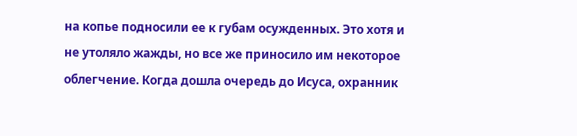на копье подносили ее к губам осужденных. Это хотя и не утоляло жажды, но все же приносило им некоторое облегчение. Когда дошла очередь до Исуса, охранник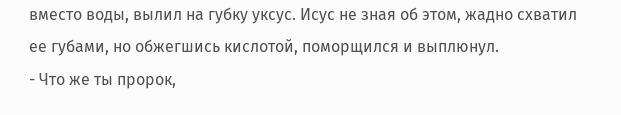вместо воды, вылил на губку уксус. Исус не зная об этом, жадно схватил ее губами, но обжегшись кислотой, поморщился и выплюнул.
- Что же ты пророк,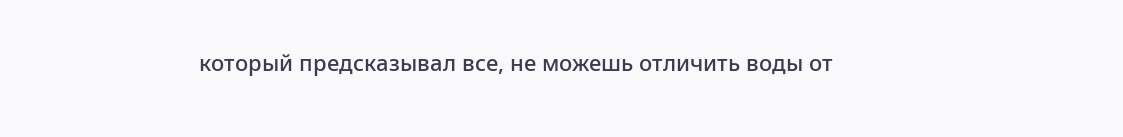который предсказывал все, не можешь отличить воды от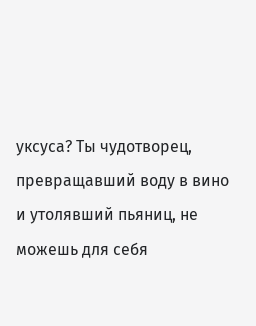уксуса? Ты чудотворец, превращавший воду в вино и утолявший пьяниц, не можешь для себя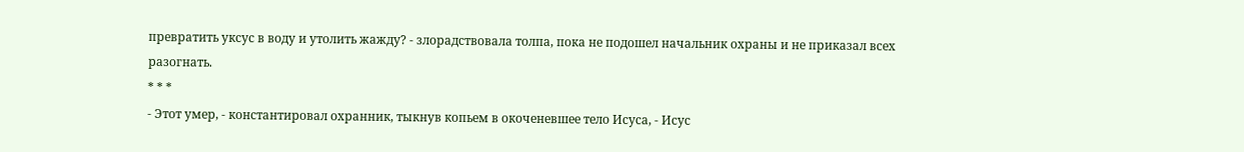превратить уксус в воду и утолить жажду? - злорадствовала толпа, пока не подошел начальник охраны и не приказал всех разогнать.
* * *
- Этот умер, - константировал охранник, тыкнув копьем в окоченевшее тело Исуса, - Исус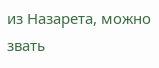из Hазарета, можно звать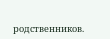родственников.